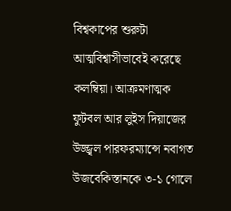বিশ্বকাপের শুরুটা আত্মবিশ্বাসীভাবেই করেছে কলম্বিয়া। আক্রমণাত্মক ফুটবল আর লুইস দিয়াজের উজ্জ্বল পারফরম্যান্সে নবাগত উজবেকিস্তানকে ৩-১ গোলে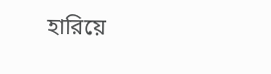হারিয়ে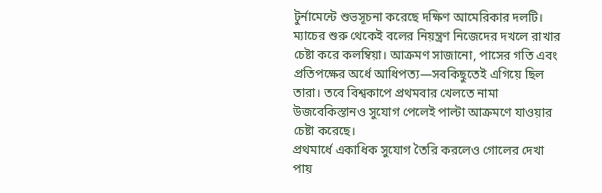টুর্নামেন্টে শুভসূচনা করেছে দক্ষিণ আমেরিকার দলটি।
ম্যাচের শুরু থেকেই বলের নিয়ন্ত্রণ নিজেদের দখলে রাখার চেষ্টা করে কলম্বিয়া। আক্রমণ সাজানো, পাসের গতি এবং প্রতিপক্ষের অর্ধে আধিপত্য—সবকিছুতেই এগিয়ে ছিল তারা। তবে বিশ্বকাপে প্রথমবার খেলতে নামা উজবেকিস্তানও সুযোগ পেলেই পাল্টা আক্রমণে যাওয়ার চেষ্টা করেছে।
প্রথমার্ধে একাধিক সুযোগ তৈরি করলেও গোলের দেখা পায়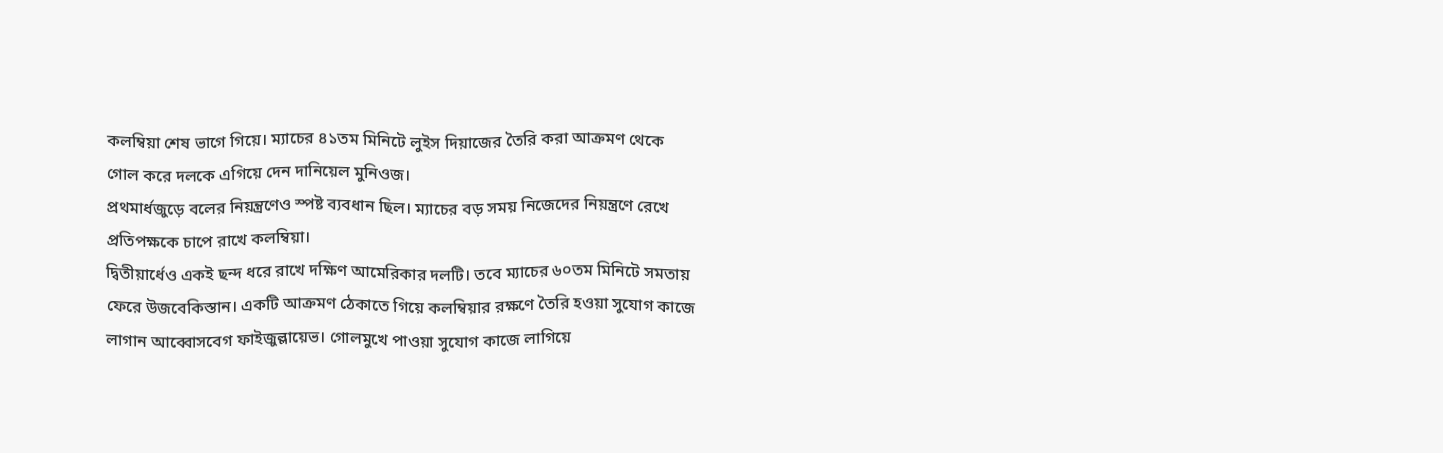কলম্বিয়া শেষ ভাগে গিয়ে। ম্যাচের ৪১তম মিনিটে লুইস দিয়াজের তৈরি করা আক্রমণ থেকে গোল করে দলকে এগিয়ে দেন দানিয়েল মুনিওজ।
প্রথমার্ধজুড়ে বলের নিয়ন্ত্রণেও স্পষ্ট ব্যবধান ছিল। ম্যাচের বড় সময় নিজেদের নিয়ন্ত্রণে রেখে প্রতিপক্ষকে চাপে রাখে কলম্বিয়া।
দ্বিতীয়ার্ধেও একই ছন্দ ধরে রাখে দক্ষিণ আমেরিকার দলটি। তবে ম্যাচের ৬০তম মিনিটে সমতায় ফেরে উজবেকিস্তান। একটি আক্রমণ ঠেকাতে গিয়ে কলম্বিয়ার রক্ষণে তৈরি হওয়া সুযোগ কাজে লাগান আব্বোসবেগ ফাইজুল্লায়েভ। গোলমুখে পাওয়া সুযোগ কাজে লাগিয়ে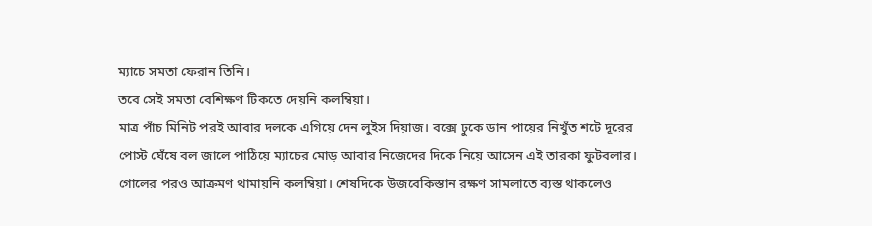ম্যাচে সমতা ফেরান তিনি।
তবে সেই সমতা বেশিক্ষণ টিকতে দেয়নি কলম্বিয়া।
মাত্র পাঁচ মিনিট পরই আবার দলকে এগিয়ে দেন লুইস দিয়াজ। বক্সে ঢুকে ডান পায়ের নিখুঁত শটে দূরের পোস্ট ঘেঁষে বল জালে পাঠিয়ে ম্যাচের মোড় আবার নিজেদের দিকে নিয়ে আসেন এই তারকা ফুটবলার।
গোলের পরও আক্রমণ থামায়নি কলম্বিয়া। শেষদিকে উজবেকিস্তান রক্ষণ সামলাতে ব্যস্ত থাকলেও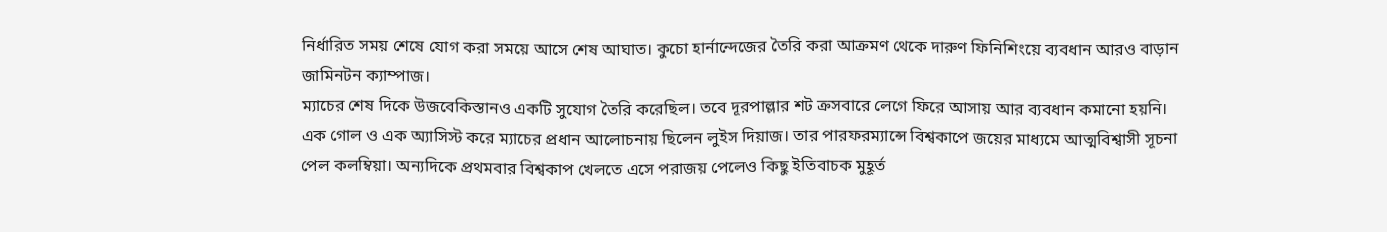নির্ধারিত সময় শেষে যোগ করা সময়ে আসে শেষ আঘাত। কুচো হার্নান্দেজের তৈরি করা আক্রমণ থেকে দারুণ ফিনিশিংয়ে ব্যবধান আরও বাড়ান জামিনটন ক্যাম্পাজ।
ম্যাচের শেষ দিকে উজবেকিস্তানও একটি সুযোগ তৈরি করেছিল। তবে দূরপাল্লার শট ক্রসবারে লেগে ফিরে আসায় আর ব্যবধান কমানো হয়নি।
এক গোল ও এক অ্যাসিস্ট করে ম্যাচের প্রধান আলোচনায় ছিলেন লুইস দিয়াজ। তার পারফরম্যান্সে বিশ্বকাপে জয়ের মাধ্যমে আত্মবিশ্বাসী সূচনা পেল কলম্বিয়া। অন্যদিকে প্রথমবার বিশ্বকাপ খেলতে এসে পরাজয় পেলেও কিছু ইতিবাচক মুহূর্ত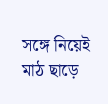সঙ্গে নিয়েই মাঠ ছাড়ে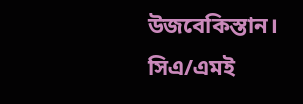উজবেকিস্তান।
সিএ/এমই